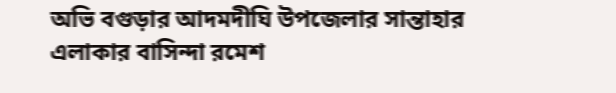অভি বগুড়ার আদমদীঘি উপজেলার সান্তাহার এলাকার বাসিন্দা রমেশ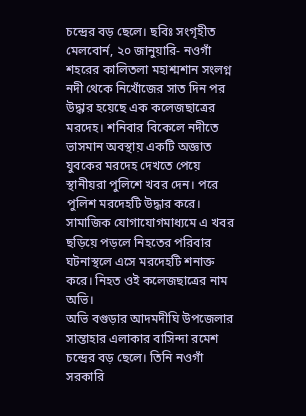চন্দ্রের বড় ছেলে। ছবিঃ সংগৃহীত
মেলবোর্ন, ২০ জানুয়ারি- নওগাঁ শহরের কালিতলা মহাশ্মশান সংলগ্ন নদী থেকে নিখোঁজের সাত দিন পর উদ্ধার হয়েছে এক কলেজছাত্রের মরদেহ। শনিবার বিকেলে নদীতে ভাসমান অবস্থায় একটি অজ্ঞাত যুবকের মরদেহ দেখতে পেয়ে স্থানীয়রা পুলিশে খবর দেন। পরে পুলিশ মরদেহটি উদ্ধার করে। সামাজিক যোগাযোগমাধ্যমে এ খবর ছড়িয়ে পড়লে নিহতের পরিবার ঘটনাস্থলে এসে মরদেহটি শনাক্ত করে। নিহত ওই কলেজছাত্রের নাম অভি।
অভি বগুড়ার আদমদীঘি উপজেলার সান্তাহার এলাকার বাসিন্দা রমেশ চন্দ্রের বড় ছেলে। তিনি নওগাঁ সরকারি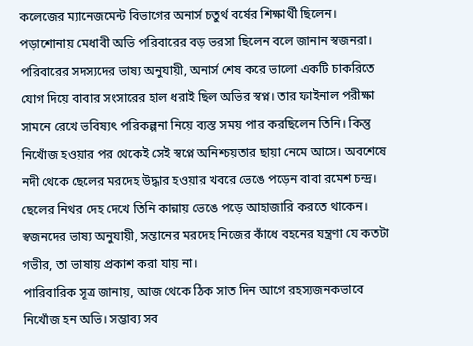কলেজের ম্যানেজমেন্ট বিভাগের অনার্স চতুর্থ বর্ষের শিক্ষার্থী ছিলেন। পড়াশোনায় মেধাবী অভি পরিবারের বড় ভরসা ছিলেন বলে জানান স্বজনরা।
পরিবারের সদস্যদের ভাষ্য অনুযায়ী, অনার্স শেষ করে ভালো একটি চাকরিতে যোগ দিয়ে বাবার সংসারের হাল ধরাই ছিল অভির স্বপ্ন। তার ফাইনাল পরীক্ষা সামনে রেখে ভবিষ্যৎ পরিকল্পনা নিয়ে ব্যস্ত সময় পার করছিলেন তিনি। কিন্তু নিখোঁজ হওয়ার পর থেকেই সেই স্বপ্নে অনিশ্চয়তার ছায়া নেমে আসে। অবশেষে নদী থেকে ছেলের মরদেহ উদ্ধার হওয়ার খবরে ভেঙে পড়েন বাবা রমেশ চন্দ্র। ছেলের নিথর দেহ দেখে তিনি কান্নায় ভেঙে পড়ে আহাজারি করতে থাকেন। স্বজনদের ভাষ্য অনুযায়ী, সন্তানের মরদেহ নিজের কাঁধে বহনের যন্ত্রণা যে কতটা গভীর, তা ভাষায় প্রকাশ করা যায় না।
পারিবারিক সূত্র জানায়, আজ থেকে ঠিক সাত দিন আগে রহস্যজনকভাবে নিখোঁজ হন অভি। সম্ভাব্য সব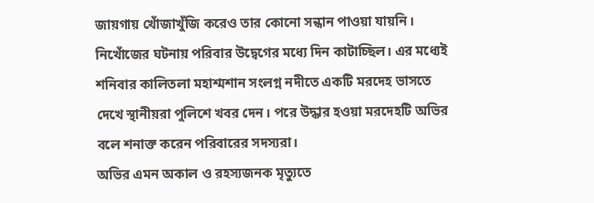জায়গায় খোঁজাখুঁজি করেও তার কোনো সন্ধান পাওয়া যায়নি। নিখোঁজের ঘটনায় পরিবার উদ্বেগের মধ্যে দিন কাটাচ্ছিল। এর মধ্যেই শনিবার কালিতলা মহাশ্মশান সংলগ্ন নদীতে একটি মরদেহ ভাসতে দেখে স্থানীয়রা পুলিশে খবর দেন। পরে উদ্ধার হওয়া মরদেহটি অভির বলে শনাক্ত করেন পরিবারের সদস্যরা।
অভির এমন অকাল ও রহস্যজনক মৃত্যুতে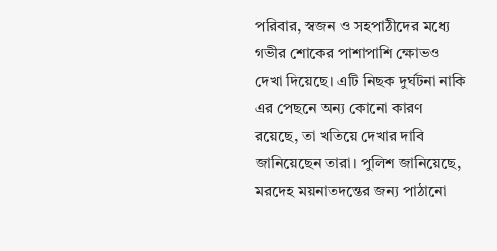পরিবার, স্বজন ও সহপাঠীদের মধ্যে গভীর শোকের পাশাপাশি ক্ষোভও দেখা দিয়েছে। এটি নিছক দুর্ঘটনা নাকি এর পেছনে অন্য কোনো কারণ রয়েছে, তা খতিয়ে দেখার দাবি জানিয়েছেন তারা। পুলিশ জানিয়েছে, মরদেহ ময়নাতদন্তের জন্য পাঠানো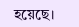হয়েছে।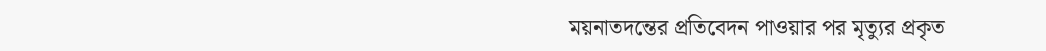ময়নাতদন্তের প্রতিবেদন পাওয়ার পর মৃত্যুর প্রকৃত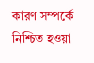কারণ সম্পর্কে নিশ্চিত হওয়া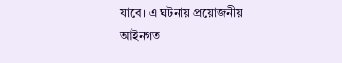যাবে। এ ঘটনায় প্রয়োজনীয় আইনগত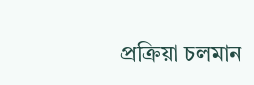প্রক্রিয়া চলমান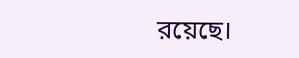রয়েছে।